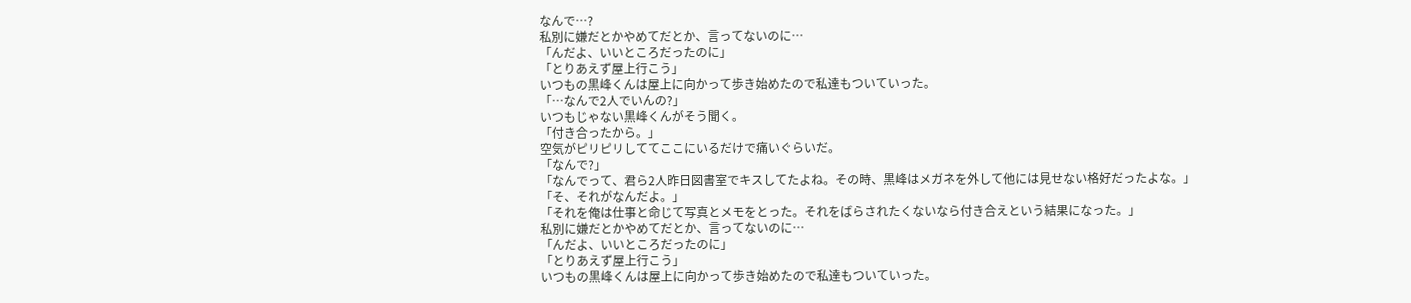なんで…?
私別に嫌だとかやめてだとか、言ってないのに…
「んだよ、いいところだったのに」
「とりあえず屋上行こう」
いつもの黒峰くんは屋上に向かって歩き始めたので私達もついていった。
「…なんで2人でいんの?」
いつもじゃない黒峰くんがそう聞く。
「付き合ったから。」
空気がピリピリしててここにいるだけで痛いぐらいだ。
「なんで?」
「なんでって、君ら2人昨日図書室でキスしてたよね。その時、黒峰はメガネを外して他には見せない格好だったよな。」
「そ、それがなんだよ。」
「それを俺は仕事と命じて写真とメモをとった。それをばらされたくないなら付き合えという結果になった。」
私別に嫌だとかやめてだとか、言ってないのに…
「んだよ、いいところだったのに」
「とりあえず屋上行こう」
いつもの黒峰くんは屋上に向かって歩き始めたので私達もついていった。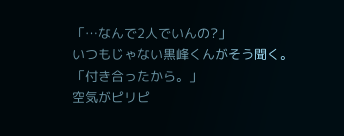「…なんで2人でいんの?」
いつもじゃない黒峰くんがそう聞く。
「付き合ったから。」
空気がピリピ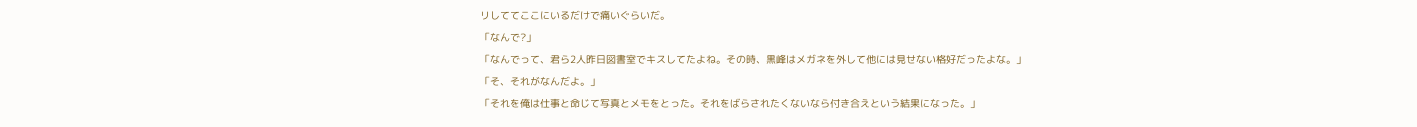リしててここにいるだけで痛いぐらいだ。
「なんで?」
「なんでって、君ら2人昨日図書室でキスしてたよね。その時、黒峰はメガネを外して他には見せない格好だったよな。」
「そ、それがなんだよ。」
「それを俺は仕事と命じて写真とメモをとった。それをばらされたくないなら付き合えという結果になった。」